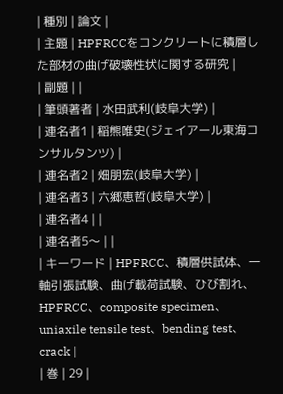| 種別 | 論文 |
| 主題 | HPFRCCをコンクリートに積層した部材の曲げ破壊性状に関する研究 |
| 副題 | |
| 筆頭著者 | 水田武利(岐阜大学) |
| 連名者1 | 稲熊唯史(ジェイアール東海コンサルタンツ) |
| 連名者2 | 畑朋宏(岐阜大学) |
| 連名者3 | 六郷恵哲(岐阜大学) |
| 連名者4 | |
| 連名者5〜 | |
| キーワード | HPFRCC、積層供試体、一軸引張試験、曲げ載荷試験、ひび割れ、HPFRCC、composite specimen、uniaxile tensile test、bending test、crack |
| 巻 | 29 |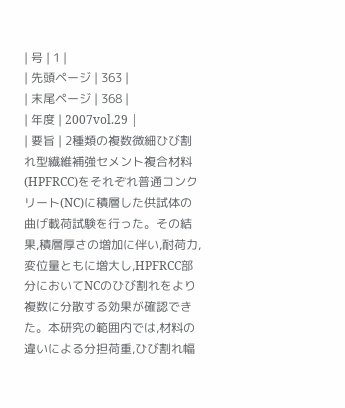| 号 | 1 |
| 先頭ページ | 363 |
| 末尾ページ | 368 |
| 年度 | 2007vol.29 |
| 要旨 | 2種類の複数微細ひび割れ型繊維補強セメント複合材料(HPFRCC)をそれぞれ普通コンクリート(NC)に積層した供試体の曲げ載荷試験を行った。その結果,積層厚さの増加に伴い,耐荷力,変位量ともに増大し,HPFRCC部分においてNCのひび割れをより複数に分散する効果が確認できた。本研究の範囲内では,材料の違いによる分担荷重,ひび割れ幅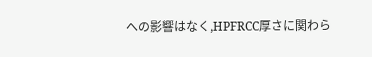への影響はなく,HPFRCC厚さに関わら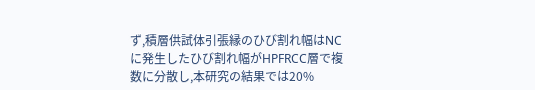ず,積層供試体引張縁のひび割れ幅はNCに発生したひび割れ幅がHPFRCC層で複数に分散し,本研究の結果では20%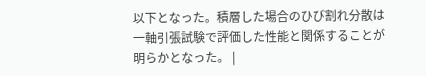以下となった。積層した場合のひび割れ分散は一軸引張試験で評価した性能と関係することが明らかとなった。 |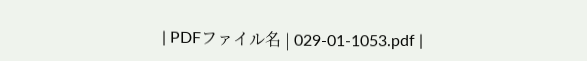| PDFファイル名 | 029-01-1053.pdf |